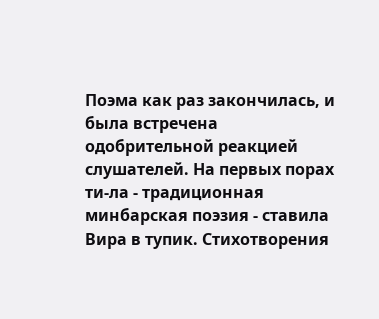Поэма как раз закончилась, и была встречена одобрительной реакцией слушателей. На первых порах ти-ла - традиционная минбарская поэзия - ставила Вира в тупик. Стихотворения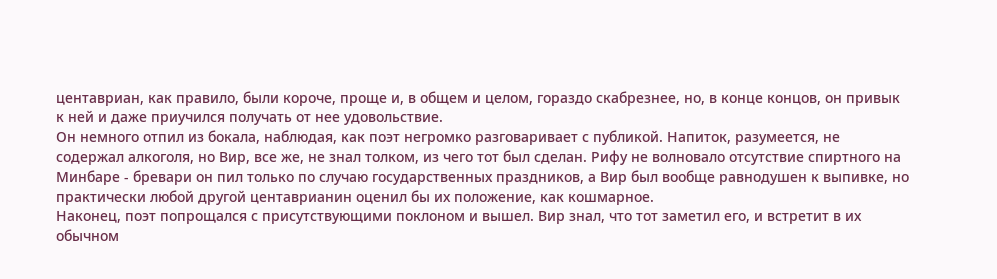центавриан, как правило, были короче, проще и, в общем и целом, гораздо скабрезнее, но, в конце концов, он привык к ней и даже приучился получать от нее удовольствие.
Он немного отпил из бокала, наблюдая, как поэт негромко разговаривает с публикой. Напиток, разумеется, не содержал алкоголя, но Вир, все же, не знал толком, из чего тот был сделан. Рифу не волновало отсутствие спиртного на Минбаре - бревари он пил только по случаю государственных праздников, а Вир был вообще равнодушен к выпивке, но практически любой другой центаврианин оценил бы их положение, как кошмарное.
Наконец, поэт попрощался с присутствующими поклоном и вышел. Вир знал, что тот заметил его, и встретит в их обычном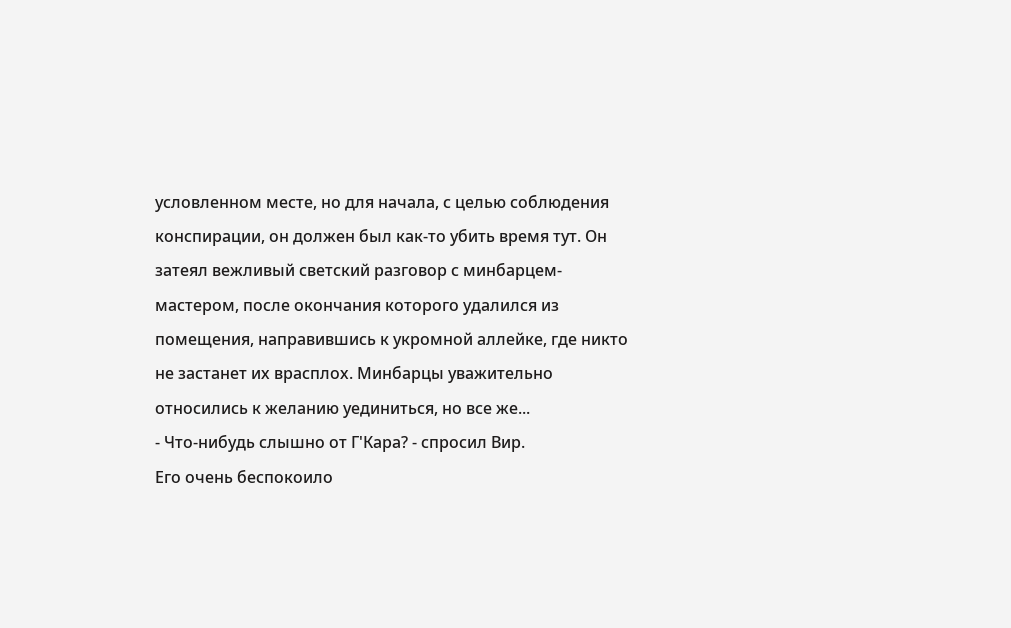условленном месте, но для начала, с целью соблюдения конспирации, он должен был как-то убить время тут. Он затеял вежливый светский разговор с минбарцем-мастером, после окончания которого удалился из помещения, направившись к укромной аллейке, где никто не застанет их врасплох. Минбарцы уважительно относились к желанию уединиться, но все же...
- Что-нибудь слышно от Г'Кара? - спросил Вир.
Его очень беспокоило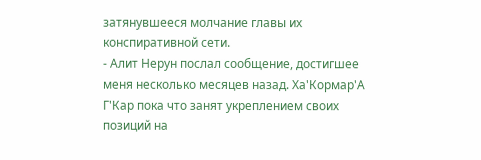затянувшееся молчание главы их конспиративной сети.
- Алит Нерун послал сообщение, достигшее меня несколько месяцев назад. Ха'Кормар'А Г'Кар пока что занят укреплением своих позиций на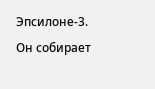Эпсилоне-3. Он собирает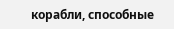корабли, способные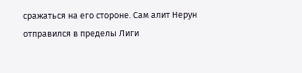сражаться на его стороне. Сам алит Нерун отправился в пределы Лиги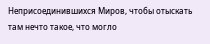Неприсоединившихся Миров, чтобы отыскать там нечто такое, что могло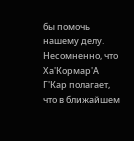бы помочь нашему делу. Несомненно, что Ха'Кормар'А Г'Кар полагает, что в ближайшем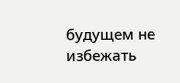будущем не избежать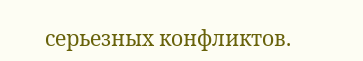серьезных конфликтов.